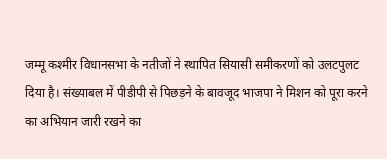जम्मू कश्मीर विधानसभा के नतीजों ने स्थापित सियासी समीकरणों को उलटपुलट दिया है। संख्याबल में पीडीपी से पिछड़ने के बावजूद भाजपा ने मिशन को पूरा करने का अभियान जारी रखने का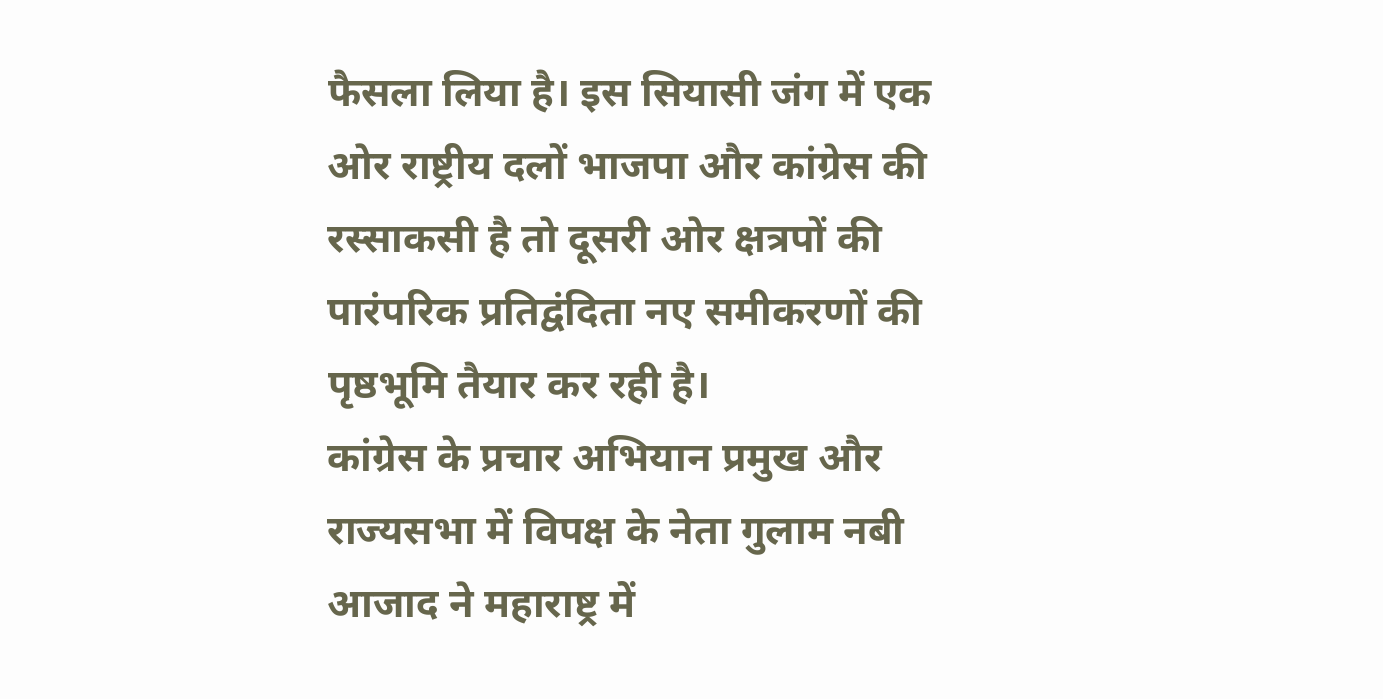फैसला लिया है। इस सियासी जंग में एक ओर राष्ट्रीय दलों भाजपा और कांग्रेस की रस्साकसी है तो दूसरी ओर क्षत्रपों की पारंपरिक प्रतिद्वंदिता नए समीकरणों की पृष्ठभूमि तैयार कर रही है।
कांग्रेस के प्रचार अभियान प्रमुख और राज्यसभा में विपक्ष के नेता गुलाम नबी आजाद ने महाराष्ट्र में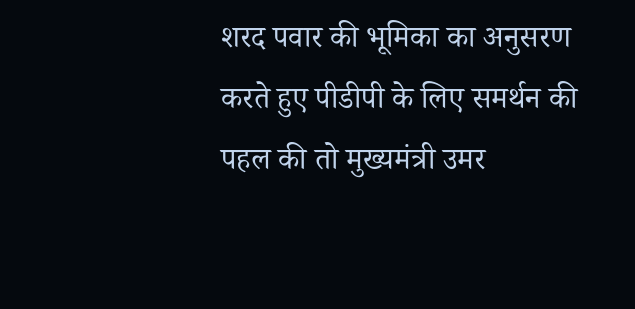शरद पवार की भूमिका का अनुसरण करते हुए पीडीपी के लिए समर्थन की पहल की तो मुख्यमंत्री उमर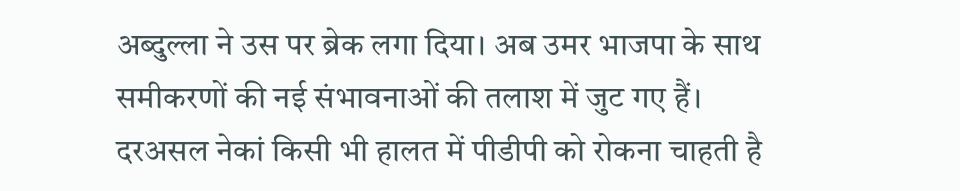अब्दुल्ला ने उस पर ब्रेक लगा दिया। अब उमर भाजपा के साथ समीकरणों की नई संभावनाओं की तलाश में जुट गए हैं।
दरअसल नेकां किसी भी हालत में पीडीपी को रोकना चाहती है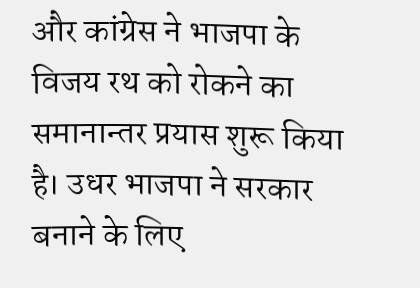और कांग्रेस ने भाजपा के विजय रथ को रोकने का समानान्तर प्रयास शुरू किया है। उधर भाजपा ने सरकार बनाने के लिए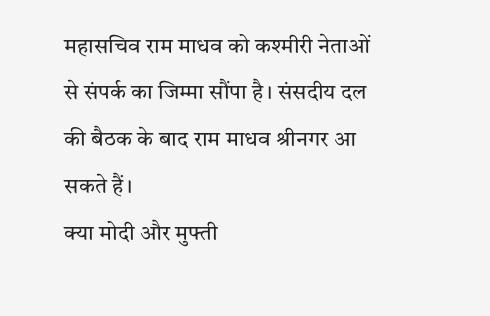महासचिव राम माधव को कश्मीरी नेताओं से संपर्क का जिम्मा सौंपा है। संसदीय दल की बैठक के बाद राम माधव श्रीनगर आ सकते हैं।
क्या मोदी और मुफ्ती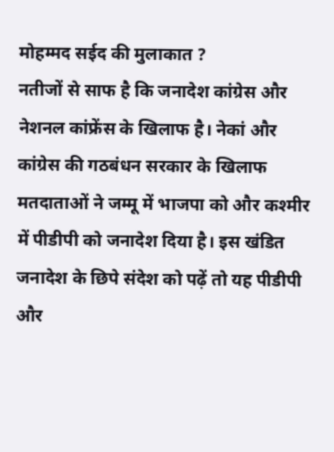मोहम्मद सईद की मुलाकात ?
नतीजों से साफ है कि जनादेश कांग्रेस और नेशनल कांफ्रेंस के खिलाफ है। नेकां और कांग्रेस की गठबंधन सरकार के खिलाफ मतदाताओं ने जम्मू में भाजपा को और कश्मीर में पीडीपी को जनादेश दिया है। इस खंडित जनादेश के छिपे संदेश को पढ़ें तो यह पीडीपी और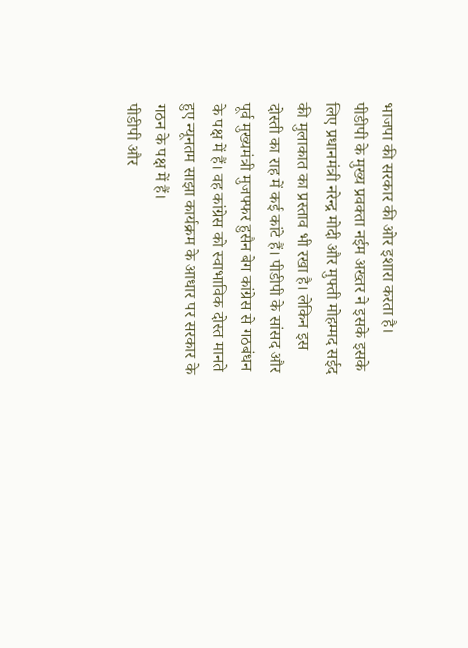भाजपा की सरकार की ओर इशारा करता है।
पीडीपी के मुख्य प्रवक्ता नईम अख्तर ने इसके इसके लिए प्रधानमंत्री नरेन्द्र मोदी और मुफ्ती मोहम्मद सईद की मुलाकात का प्रस्ताव भी रखा है। लेकिन इस दोस्ती का राह में कई कांटे हैं। पीडीपी के सांसद और पूर्व मुख्यमंत्री मुजफ्फर हुसैन बेग कांग्रेस से गठबंधन के पक्ष में हैं। वह कांग्रेस को स्वाभाविक दोस्त मानते हुए न्यूनतम साझा कार्यक्रम के आधार पर सरकार के गठन के पक्ष में हैं।
पीडीपी और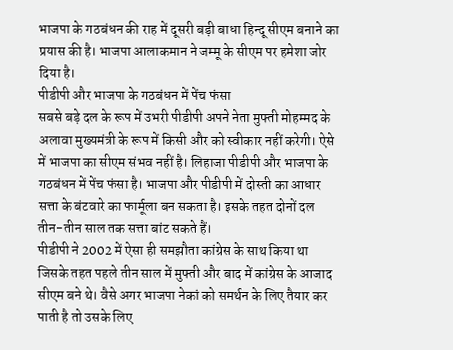भाजपा के गठबंधन की राह में दूसरी बड़ी बाधा हिन्दू सीएम बनाने का प्रयास की है। भाजपा आलाकमान ने जम्मू के सीएम पर हमेशा जोर दिया है।
पीडीपी और भाजपा के गठबंधन में पेंच फंसा
सबसे बड़े दल के रूप में उभरी पीडीपी अपने नेता मुफ्ती मोहम्मद के अलावा मुख्यमंत्री के रूप में किसी और को स्वीकार नहीं करेगी। ऐसे में भाजपा का सीएम संभव नहीं है। लिहाजा पीडीपी और भाजपा के गठबंधन में पेंच फंसा है। भाजपा और पीडीपी में दोस्ती का आधार सत्ता के बंटवारे का फार्मूला बन सकता है। इसके तहत दोनों दल तीन-तीन साल तक सत्ता बांट सकते हैं।
पीडीपी ने 2002 में ऐसा ही समझौता कांग्रेस के साथ किया था जिसके तहत पहले तीन साल में मुफ्ती और बाद में कांग्रेस के आजाद सीएम बने थे। वैसे अगर भाजपा नेकां को समर्थन के लिए तैयार कर पाती है तो उसके लिए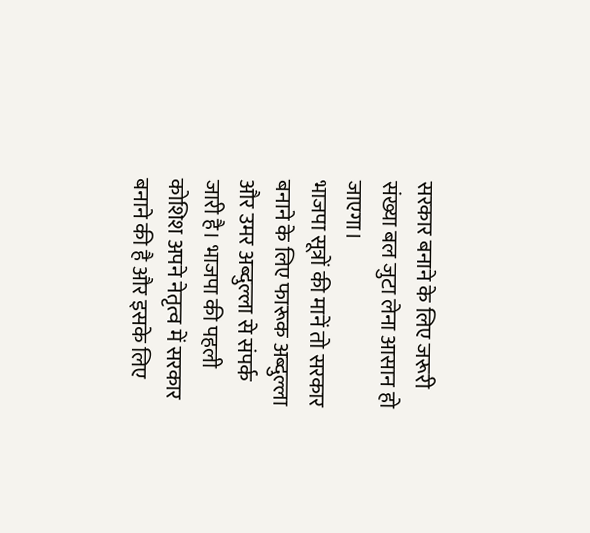सरकार बनाने के लिए जरूरी संख्या बल जुटा लेना आसान हो जाएगा।
भाजपा सूत्रों की मानें तो सरकार बनाने के लिए फारूक अब्दुल्ला और उमर अब्दुल्ला से संपर्क जारी है। भाजपा की पहली कोशिश अपने नेतृत्व में सरकार बनाने की है और इसके लिए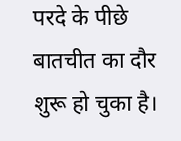परदे के पीछे बातचीत का दौर शुरू हो चुका है।